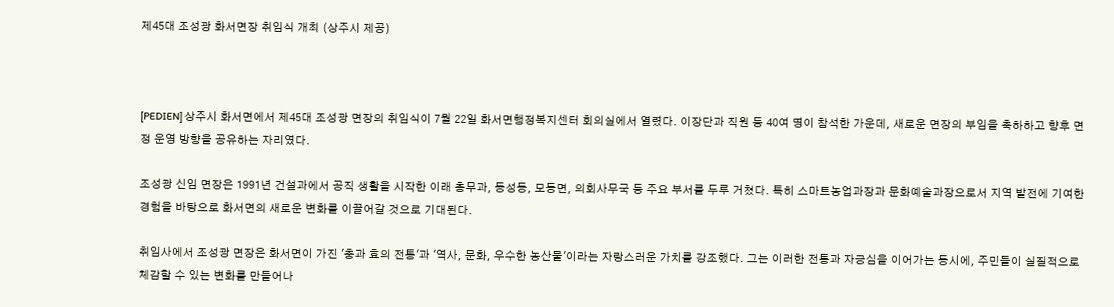제45대 조성광 화서면장 취임식 개최 (상주시 제공)



[PEDIEN] 상주시 화서면에서 제45대 조성광 면장의 취임식이 7월 22일 화서면행정복지센터 회의실에서 열렸다. 이장단과 직원 등 40여 명이 참석한 가운데, 새로운 면장의 부임을 축하하고 향후 면정 운영 방향을 공유하는 자리였다.

조성광 신임 면장은 1991년 건설과에서 공직 생활을 시작한 이래 총무과, 동성동, 모동면, 의회사무국 등 주요 부서를 두루 거쳤다. 특히 스마트농업과장과 문화예술과장으로서 지역 발전에 기여한 경험을 바탕으로 화서면의 새로운 변화를 이끌어갈 것으로 기대된다.

취임사에서 조성광 면장은 화서면이 가진 '충과 효의 전통'과 '역사, 문화, 우수한 농산물'이라는 자랑스러운 가치를 강조했다. 그는 이러한 전통과 자긍심을 이어가는 동시에, 주민들이 실질적으로 체감할 수 있는 변화를 만들어나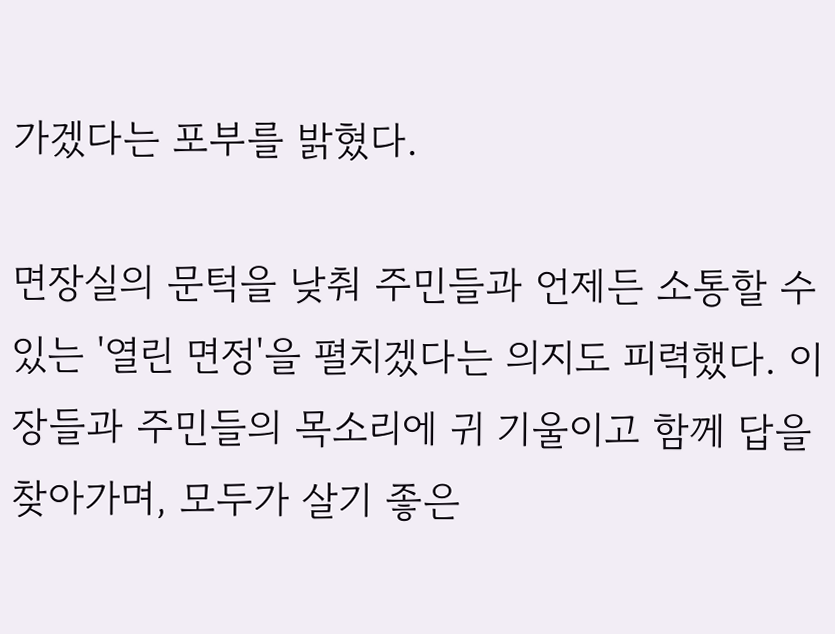가겠다는 포부를 밝혔다.

면장실의 문턱을 낮춰 주민들과 언제든 소통할 수 있는 '열린 면정'을 펼치겠다는 의지도 피력했다. 이장들과 주민들의 목소리에 귀 기울이고 함께 답을 찾아가며, 모두가 살기 좋은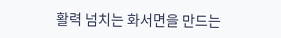활력 넘치는 화서면을 만드는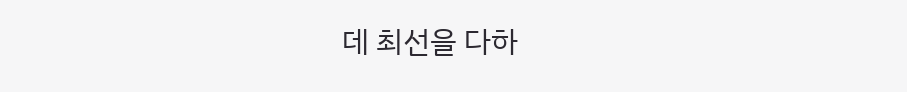데 최선을 다하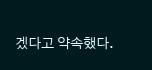겠다고 약속했다.